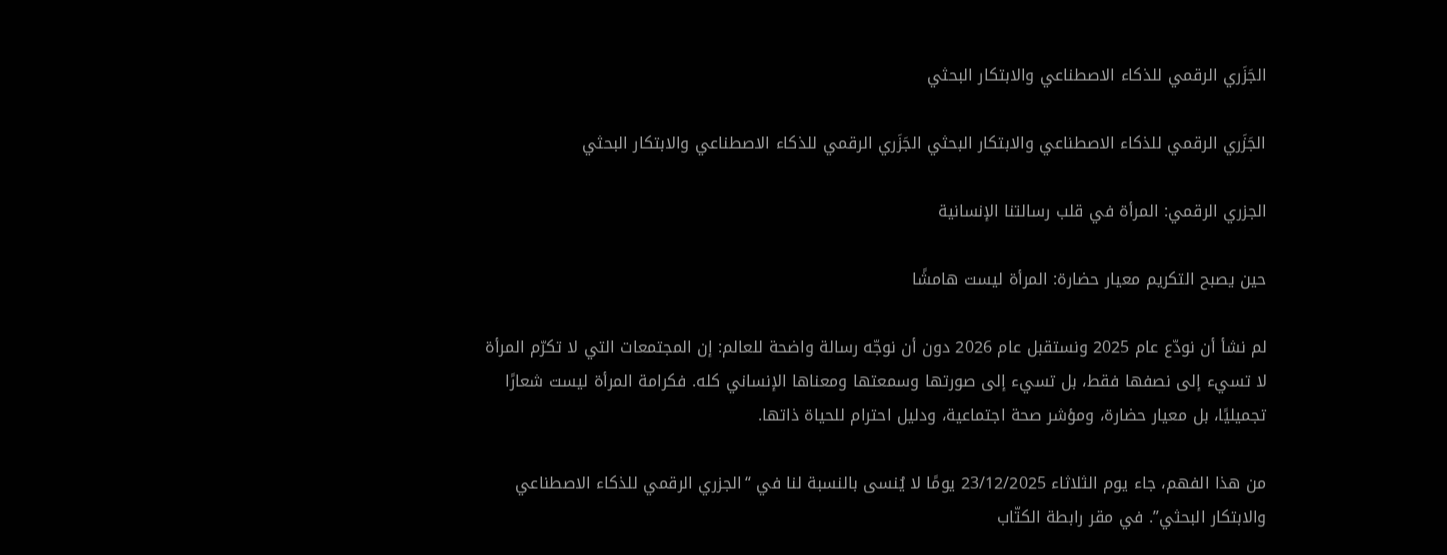الجَزَري الرقمي للذكاء الاصطناعي والابتكار البحثي

الجَزَري الرقمي للذكاء الاصطناعي والابتكار البحثي الجَزَري الرقمي للذكاء الاصطناعي والابتكار البحثي

الجزري الرقمي: المرأة في قلب رسالتنا الإنسانية

حين يصبح التكريم معيار حضارة: المرأة ليست هامشًا

لم نشأ أن نودّع عام 2025 ونستقبل عام 2026 دون أن نوجّه رسالة واضحة للعالم: إن المجتمعات التي لا تكرّم المرأة لا تسيء إلى نصفها فقط، بل تسيء إلى صورتها وسمعتها ومعناها الإنساني كله. فكرامة المرأة ليست شعارًا تجميليًا، بل معيار حضارة، ومؤشر صحة اجتماعية، ودليل احترام للحياة ذاتها.

من هذا الفهم، جاء يوم الثلاثاء 23/12/2025 يومًا لا يُنسى بالنسبة لنا في “الجزري الرقمي للذكاء الاصطناعي والابتكار البحثي”. في مقر رابطة الكتّاب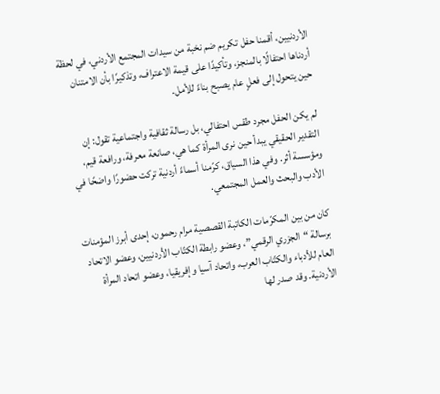الأردنيين، أقمنا حفل تكريم ضم نخبة من سيدات المجتمع الأردني، في لحظة أردناها احتفالًا بالمنجز، وتأكيدًا على قيمة الاعتراف، وتذكيرًا بأن الامتنان حين يتحول إلى فعلٍ عام يصبح بناءً للأمل.

لم يكن الحفل مجرد طقس احتفالي، بل رسالة ثقافية واجتماعية تقول: إن التقدير الحقيقي يبدأ حين نرى المرأة كما هي، صانعة معرفة، ورافعة قيم، ومؤسسة أثر. وفي هذا السياق، كرّمنا أسماءً أردنية تركت حضورًا واضحًا في الأدب والبحث والعمل المجتمعي.

كان من بين المكرّمات الكاتبة القصصية مرام رحمون، إحدى أبرز المؤمنات برسالة “الجزري الرقمي”، وعضو رابطة الكتّاب الأردنيين، وعضو الاتحاد العام للأدباء والكتّاب العرب، واتحاد آسيا وإفريقيا، وعضو اتحاد المرأة الأردنية. وقد صدر لها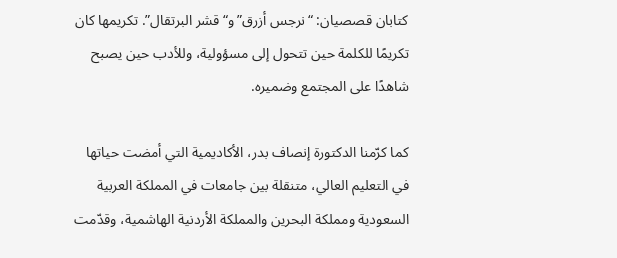كتابان قصصيان: “نرجس أزرق” و“قشر البرتقال”. تكريمها كان تكريمًا للكلمة حين تتحول إلى مسؤولية، وللأدب حين يصبح شاهدًا على المجتمع وضميره.

كما كرّمنا الدكتورة إنصاف بدر، الأكاديمية التي أمضت حياتها في التعليم العالي، متنقلة بين جامعات في المملكة العربية السعودية ومملكة البحرين والمملكة الأردنية الهاشمية، وقدّمت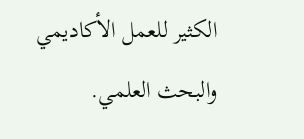الكثير للعمل الأكاديمي والبحث العلمي.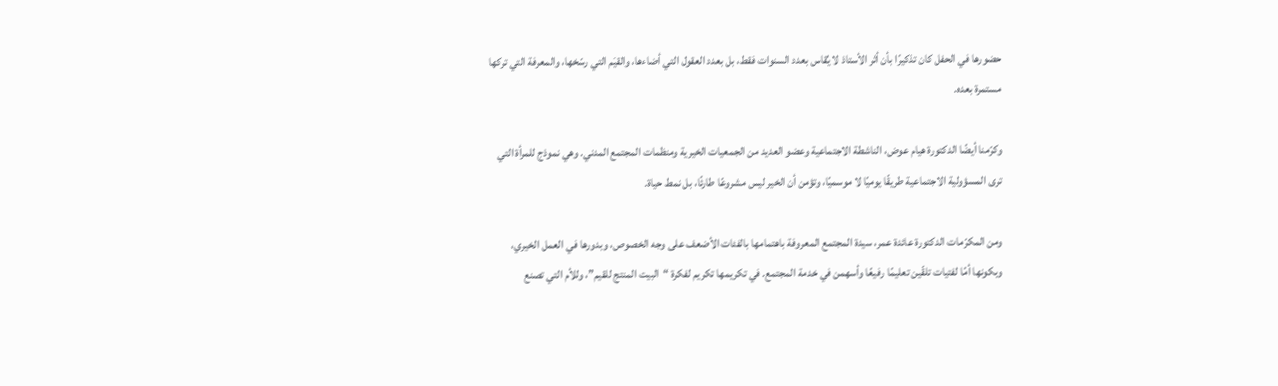حضورها في الحفل كان تذكيرًا بأن أثر الأستاذ لا يُقاس بعدد السنوات فقط، بل بعدد العقول التي أضاءها، والقيَم التي رسّخها، والمعرفة التي تركها مستمرة بعده.

وكرّمنا أيضًا الدكتورة هيام عوض، الناشطة الاجتماعية وعضو العديد من الجمعيات الخيرية ومنظمات المجتمع المدني. وهي نموذج للمرأة التي ترى المسؤولية الاجتماعية طريقًا يوميًا لا موسميًا، وتؤمن أن الخير ليس مشروعًا طارئًا، بل نمط حياة.

ومن المكرّمات الدكتورة عائدة عمر، سيدة المجتمع المعروفة باهتمامها بالفئات الأضعف على وجه الخصوص، وبدورها في العمل الخيري، وبكونها أمًا لفتيات تلقّين تعليمًا رفيعًا وأسهمن في خدمة المجتمع. في تكريمها تكريم لفكرة “البيت المنتج للقيم”، وللأم التي تصنع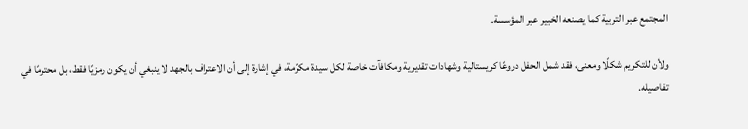المجتمع عبر التربية كما يصنعه الخبير عبر المؤسسة.

ولأن للتكريم شكلًا ومعنى، فقد شمل الحفل دروعًا كريستالية وشهادات تقديرية ومكافآت خاصة لكل سيدة مكرّمة، في إشارة إلى أن الاعتراف بالجهد لا ينبغي أن يكون رمزيًا فقط، بل محترمًا في تفاصيله.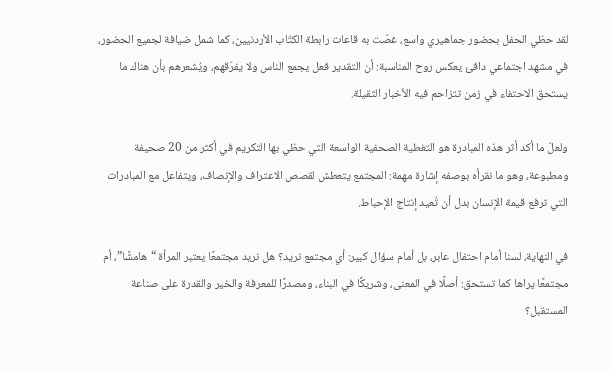لقد حظي الحفل بحضور جماهيري واسع، غصّت به قاعات رابطة الكتّاب الأردنيين، كما شمل ضيافة لجميع الحضور، في مشهد اجتماعي دافئ يعكس روح المناسبة: أن التقدير فعل يجمع الناس ولا يفرّقهم، ويُشعرهم بأن هناك ما يستحق الاحتفاء في زمن تتزاحم فيه الأخبار الثقيلة.

ولعلّ ما أكد أثر هذه المبادرة هو التغطية الصحفية الواسعة التي حظي بها التكريم في أكثر من 20 صحيفة ومطبوعة، وهو ما نقرأه بوصفه إشارة مهمة: المجتمع يتعطش لقصص الاعتراف والإنصاف، ويتفاعل مع المبادرات التي ترفع قيمة الإنسان بدل أن تُعيد إنتاج الإحباط.

في النهاية، لسنا أمام احتفال عابر، بل أمام سؤال كبير: أي مجتمع نريد؟ هل نريد مجتمعًا يعتبر المرأة “هامشًا”، أم مجتمعًا يراها كما تستحق: أصلًا في المعنى، وشريكًا في البناء، ومصدرًا للمعرفة والخير والقدرة على صناعة المستقبل؟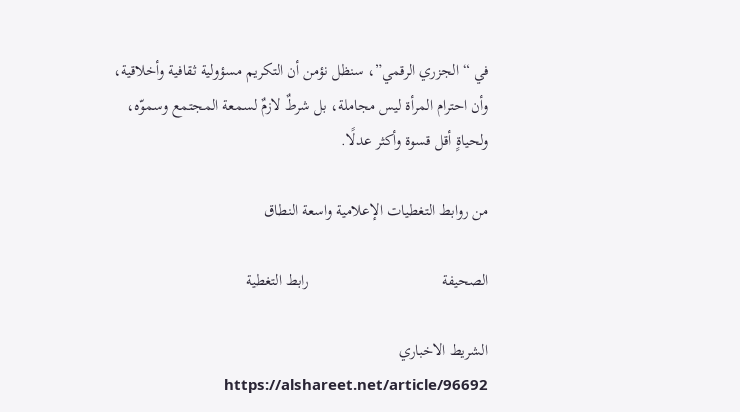في “الجزري الرقمي”، سنظل نؤمن أن التكريم مسؤولية ثقافية وأخلاقية، وأن احترام المرأة ليس مجاملة، بل شرطٌ لازمٌ لسمعة المجتمع وسموّه، ولحياةٍ أقل قسوة وأكثر عدلًا.

من روابط التغطيات الإعلامية واسعة النطاق

الصحيفة                                 رابط التغطية

الشريط الاخباري           https://alshareet.net/article/96692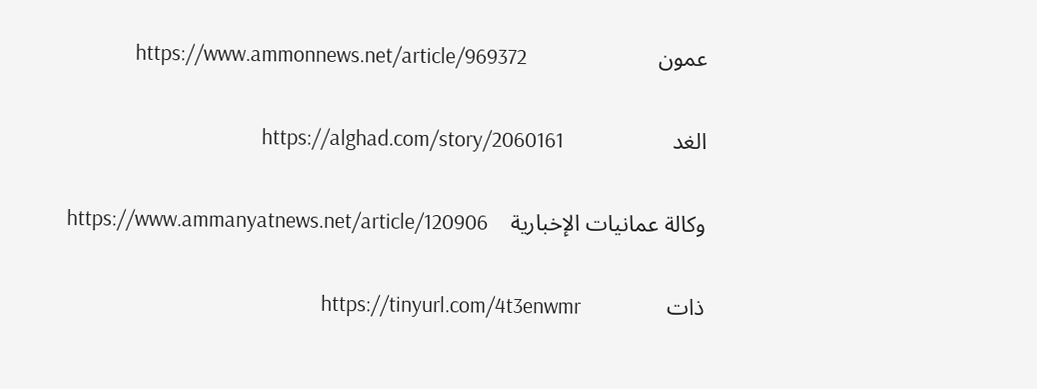عمون                       https://www.ammonnews.net/article/969372

الغد                   https://alghad.com/story/2060161

وكالة عمانيات الإخبارية    https://www.ammanyatnews.net/article/120906

ذات               https://tinyurl.com/4t3enwmr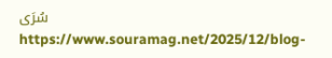سُرَى             https://www.souramag.net/2025/12/blog-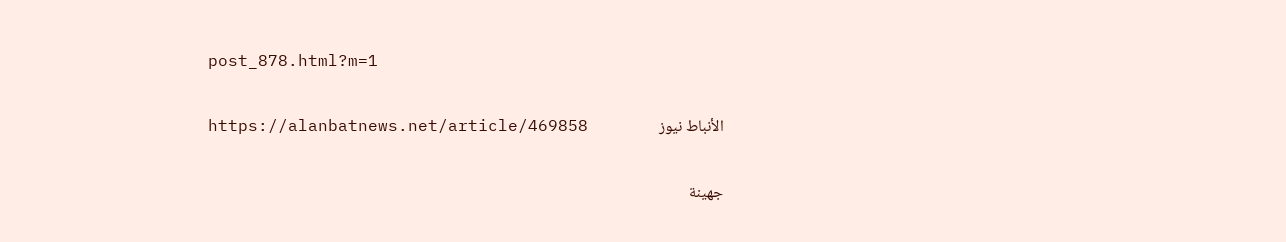post_878.html?m=1

الأنباط نيوز                    https://alanbatnews.net/article/469858

جهينة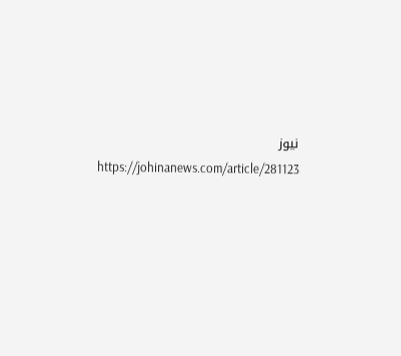نيوز                     https://johinanews.com/article/281123